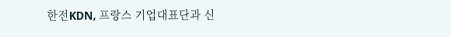한전KDN, 프랑스 기업대표단과 신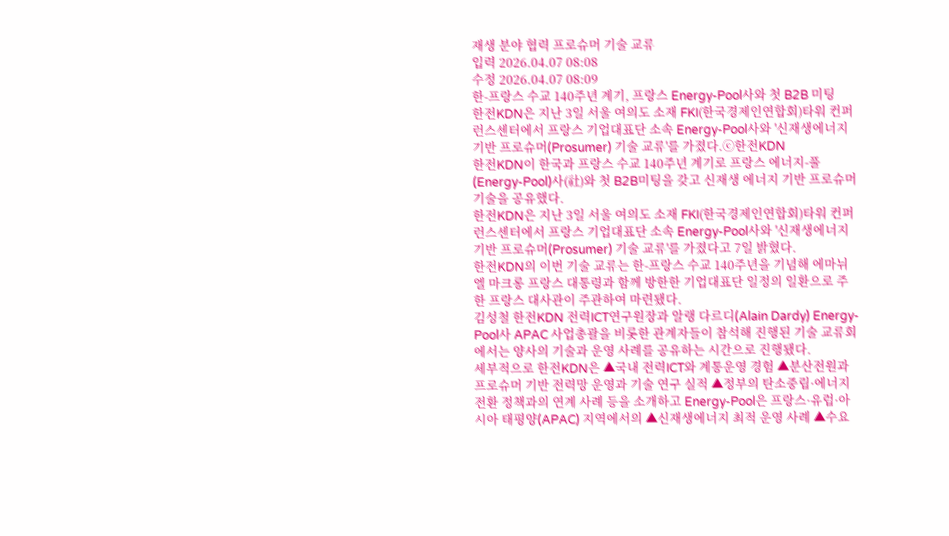재생 분야 협력 프로슈머 기술 교류
입력 2026.04.07 08:08
수정 2026.04.07 08:09
한-프랑스 수교 140주년 계기, 프랑스 Energy-Pool사와 첫 B2B 미팅
한전KDN은 지난 3일 서울 여의도 소재 FKI(한국경제인연합회)타워 컨퍼런스센터에서 프랑스 기업대표단 소속 Energy-Pool사와 '신재생에너지 기반 프로슈머(Prosumer) 기술 교류'를 가졌다.ⓒ한전KDN
한전KDN이 한국과 프랑스 수교 140주년 계기로 프랑스 에너지-풀(Energy-Pool)사(社)와 첫 B2B미팅을 갖고 신재생 에너지 기반 프로슈머 기술을 공유했다.
한전KDN은 지난 3일 서울 여의도 소재 FKI(한국경제인연합회)타워 컨퍼런스센터에서 프랑스 기업대표단 소속 Energy-Pool사와 '신재생에너지 기반 프로슈머(Prosumer) 기술 교류'를 가졌다고 7일 밝혔다.
한전KDN의 이번 기술 교류는 한-프랑스 수교 140주년을 기념해 에마뉘엘 마크롱 프랑스 대통령과 함께 방한한 기업대표단 일정의 일환으로 주한 프랑스 대사관이 주관하여 마련됐다.
김성철 한전KDN 전력ICT연구원장과 알랭 다르디(Alain Dardy) Energy-Pool사 APAC 사업총괄을 비롯한 관계자들이 참석해 진행된 기술 교류회에서는 양사의 기술과 운영 사례를 공유하는 시간으로 진행됐다.
세부적으로 한전KDN은 ▲국내 전력ICT와 계통운영 경험 ▲분산전원과 프로슈머 기반 전력망 운영과 기술 연구 실적 ▲정부의 탄소중립·에너지 전환 정책과의 연계 사례 등을 소개하고 Energy-Pool은 프랑스·유럽·아시아 태평양(APAC) 지역에서의 ▲신재생에너지 최적 운영 사례 ▲수요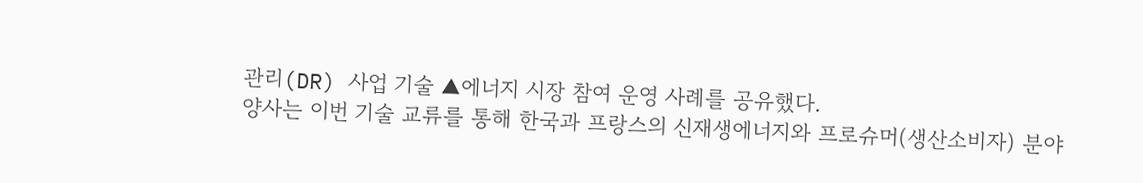관리(DR) 사업 기술 ▲에너지 시장 참여 운영 사례를 공유했다.
양사는 이번 기술 교류를 통해 한국과 프랑스의 신재생에너지와 프로슈머(생산소비자) 분야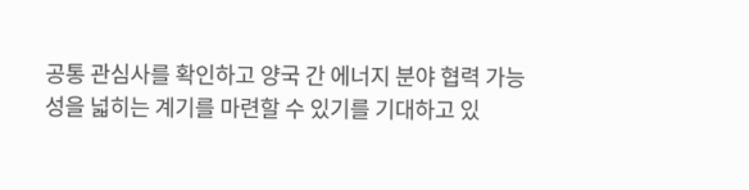공통 관심사를 확인하고 양국 간 에너지 분야 협력 가능성을 넓히는 계기를 마련할 수 있기를 기대하고 있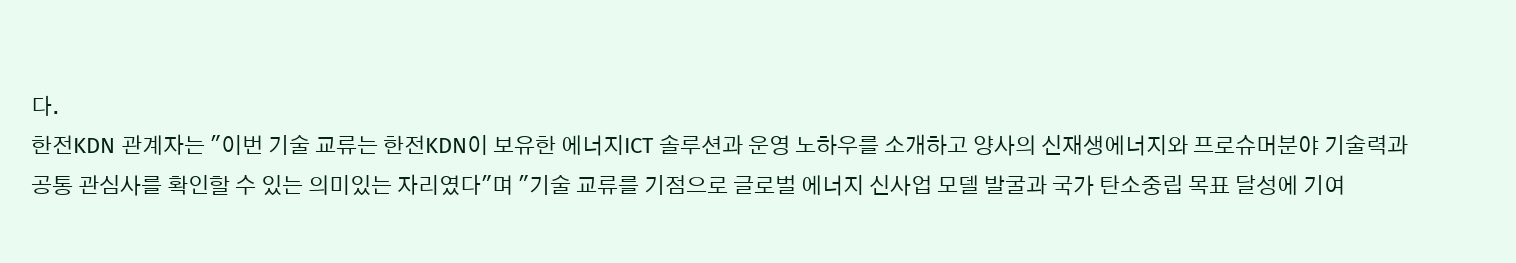다.
한전KDN 관계자는 "이번 기술 교류는 한전KDN이 보유한 에너지ICT 솔루션과 운영 노하우를 소개하고 양사의 신재생에너지와 프로슈머분야 기술력과 공통 관심사를 확인할 수 있는 의미있는 자리였다"며 "기술 교류를 기점으로 글로벌 에너지 신사업 모델 발굴과 국가 탄소중립 목표 달성에 기여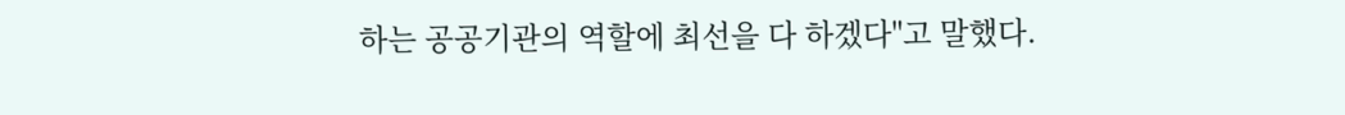하는 공공기관의 역할에 최선을 다 하겠다"고 말했다.